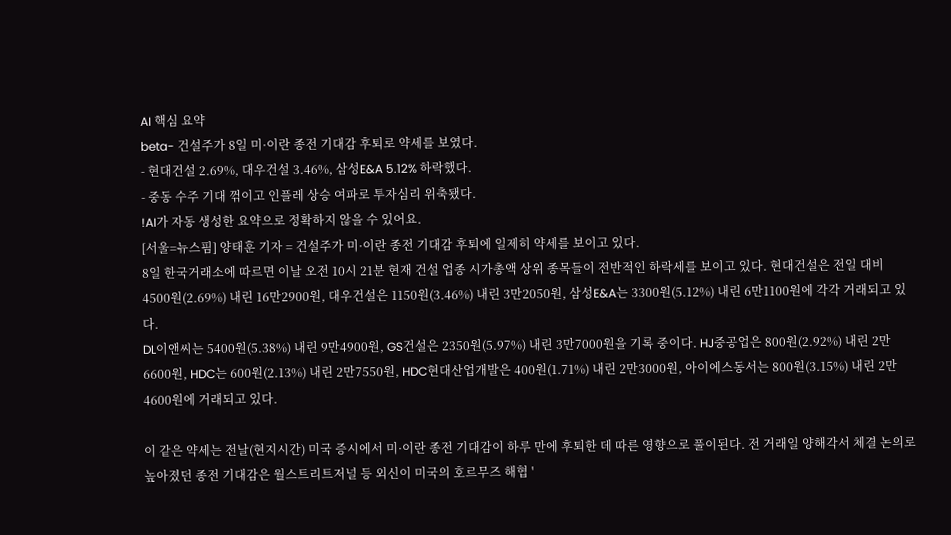AI 핵심 요약
beta- 건설주가 8일 미·이란 종전 기대감 후퇴로 약세를 보였다.
- 현대건설 2.69%, 대우건설 3.46%, 삼성E&A 5.12% 하락했다.
- 중동 수주 기대 꺾이고 인플레 상승 여파로 투자심리 위축됐다.
!AI가 자동 생성한 요약으로 정확하지 않을 수 있어요.
[서울=뉴스핌] 양태훈 기자 = 건설주가 미·이란 종전 기대감 후퇴에 일제히 약세를 보이고 있다.
8일 한국거래소에 따르면 이날 오전 10시 21분 현재 건설 업종 시가총액 상위 종목들이 전반적인 하락세를 보이고 있다. 현대건설은 전일 대비 4500원(2.69%) 내린 16만2900원, 대우건설은 1150원(3.46%) 내린 3만2050원, 삼성E&A는 3300원(5.12%) 내린 6만1100원에 각각 거래되고 있다.
DL이앤씨는 5400원(5.38%) 내린 9만4900원, GS건설은 2350원(5.97%) 내린 3만7000원을 기록 중이다. HJ중공업은 800원(2.92%) 내린 2만6600원, HDC는 600원(2.13%) 내린 2만7550원, HDC현대산업개발은 400원(1.71%) 내린 2만3000원, 아이에스동서는 800원(3.15%) 내린 2만4600원에 거래되고 있다.

이 같은 약세는 전날(현지시간) 미국 증시에서 미·이란 종전 기대감이 하루 만에 후퇴한 데 따른 영향으로 풀이된다. 전 거래일 양해각서 체결 논의로 높아졌던 종전 기대감은 월스트리트저널 등 외신이 미국의 호르무즈 해협 '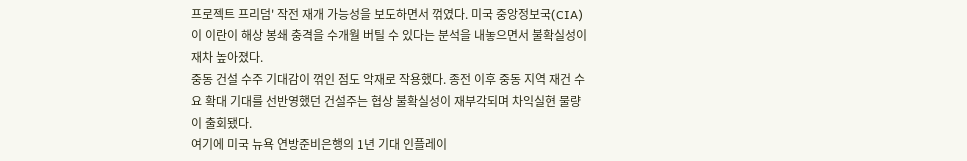프로젝트 프리덤' 작전 재개 가능성을 보도하면서 꺾였다. 미국 중앙정보국(CIA)이 이란이 해상 봉쇄 충격을 수개월 버틸 수 있다는 분석을 내놓으면서 불확실성이 재차 높아졌다.
중동 건설 수주 기대감이 꺾인 점도 악재로 작용했다. 종전 이후 중동 지역 재건 수요 확대 기대를 선반영했던 건설주는 협상 불확실성이 재부각되며 차익실현 물량이 출회됐다.
여기에 미국 뉴욕 연방준비은행의 1년 기대 인플레이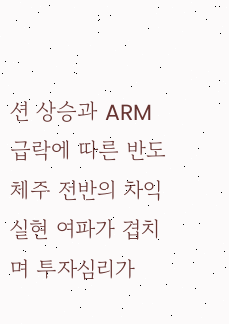션 상승과 ARM 급락에 따른 반도체주 전반의 차익실현 여파가 겹치며 투자심리가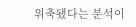위축됐다는 분석이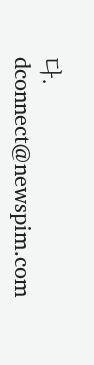다.
dconnect@newspim.com